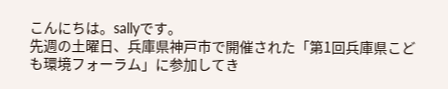こんにちは。sallyです。
先週の土曜日、兵庫県神戸市で開催された「第1回兵庫県こども環境フォーラム」に参加してき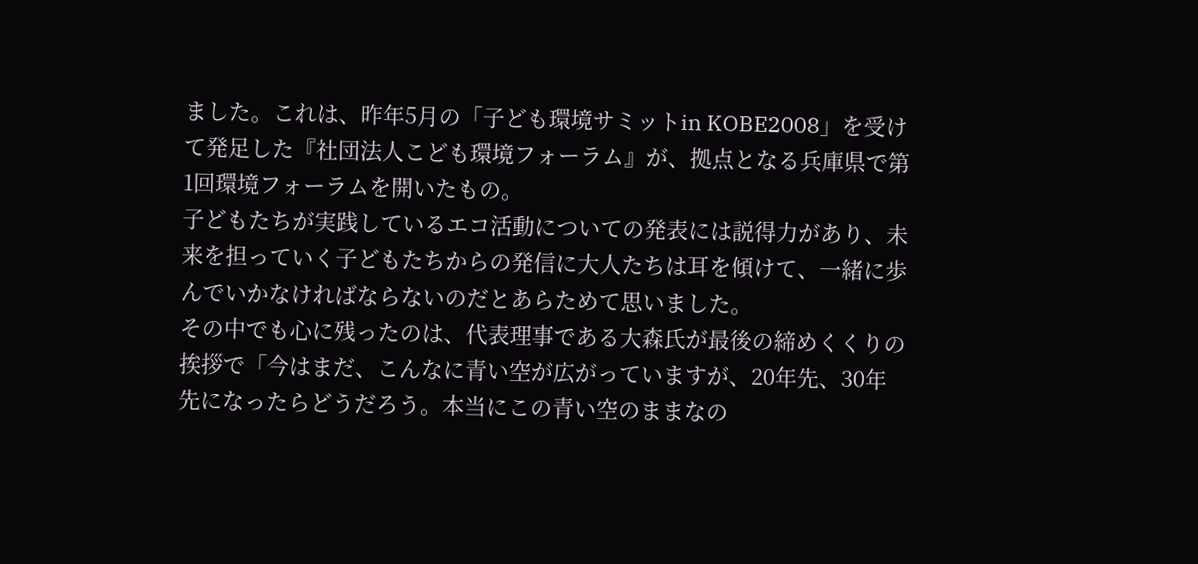ました。これは、昨年5月の「子ども環境サミットin KOBE2008」を受けて発足した『社団法人こども環境フォーラム』が、拠点となる兵庫県で第1回環境フォーラムを開いたもの。
子どもたちが実践しているエコ活動についての発表には説得力があり、未来を担っていく子どもたちからの発信に大人たちは耳を傾けて、一緒に歩んでいかなければならないのだとあらためて思いました。
その中でも心に残ったのは、代表理事である大森氏が最後の締めくくりの挨拶で「今はまだ、こんなに青い空が広がっていますが、20年先、30年先になったらどうだろう。本当にこの青い空のままなの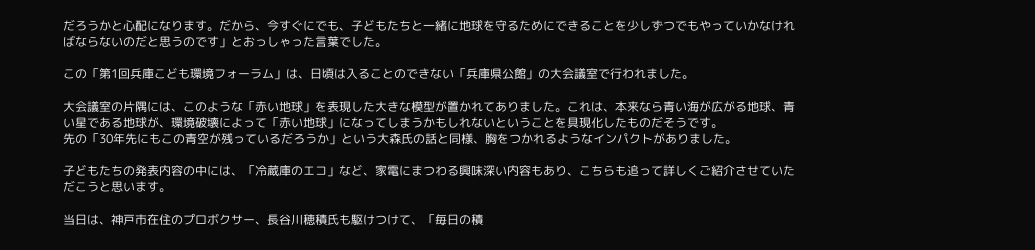だろうかと心配になります。だから、今すぐにでも、子どもたちと一緒に地球を守るためにできることを少しずつでもやっていかなければならないのだと思うのです」とおっしゃった言葉でした。

この「第1回兵庫こども環境フォーラム」は、日頃は入ることのできない「兵庫県公館」の大会議室で行われました。

大会議室の片隅には、このような「赤い地球」を表現した大きな模型が置かれてありました。これは、本来なら青い海が広がる地球、青い星である地球が、環境破壊によって「赤い地球」になってしまうかもしれないということを具現化したものだそうです。
先の「30年先にもこの青空が残っているだろうか」という大森氏の話と同様、胸をつかれるようなインパクトがありました。

子どもたちの発表内容の中には、「冷蔵庫のエコ」など、家電にまつわる興味深い内容もあり、こちらも追って詳しくご紹介させていただこうと思います。

当日は、神戸市在住のプロボクサー、長谷川穂積氏も駆けつけて、「毎日の積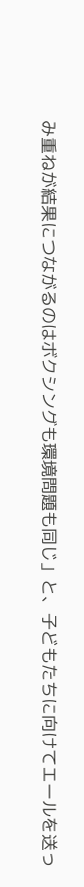み重ねが結果につながるのはボクシングも環境問題も同じ」と、子どもたちに向けてエールを送っ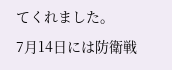てくれました。
7月14日には防衛戦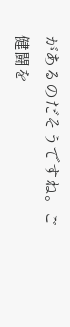があるのだそうですね。ご健闘を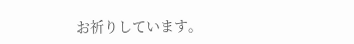お祈りしています。